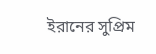ইরানের সুপ্রিম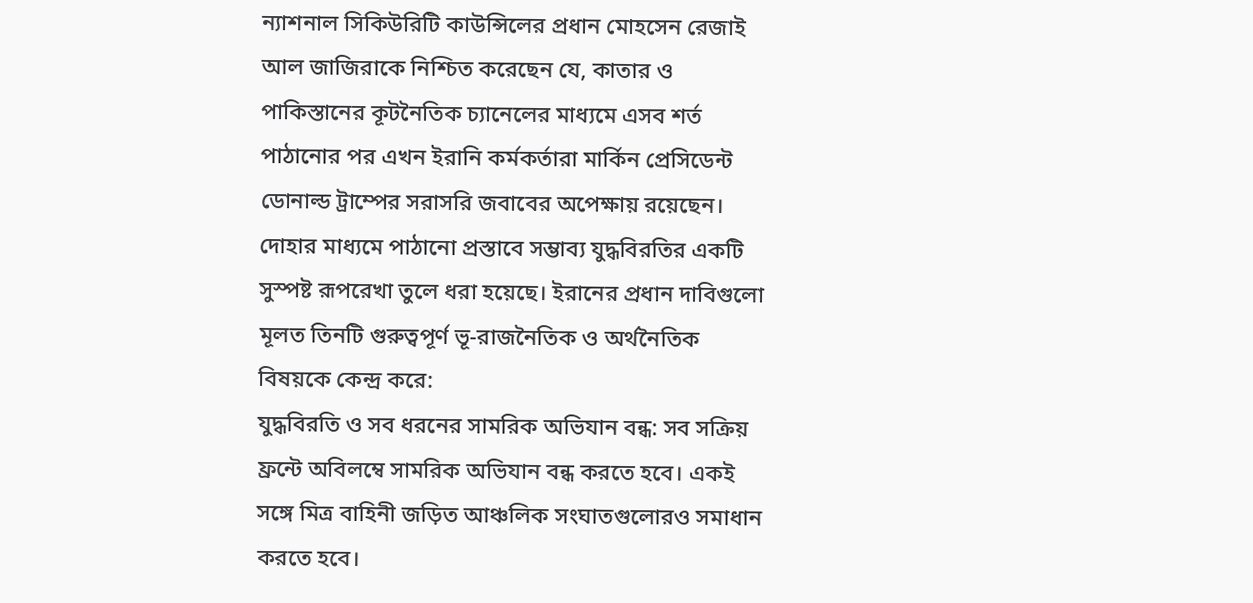ন্যাশনাল সিকিউরিটি কাউন্সিলের প্রধান মোহসেন রেজাই আল জাজিরাকে নিশ্চিত করেছেন যে, কাতার ও পাকিস্তানের কূটনৈতিক চ্যানেলের মাধ্যমে এসব শর্ত পাঠানোর পর এখন ইরানি কর্মকর্তারা মার্কিন প্রেসিডেন্ট ডোনাল্ড ট্রাম্পের সরাসরি জবাবের অপেক্ষায় রয়েছেন।
দোহার মাধ্যমে পাঠানো প্রস্তাবে সম্ভাব্য যুদ্ধবিরতির একটি সুস্পষ্ট রূপরেখা তুলে ধরা হয়েছে। ইরানের প্রধান দাবিগুলো মূলত তিনটি গুরুত্বপূর্ণ ভূ-রাজনৈতিক ও অর্থনৈতিক বিষয়কে কেন্দ্র করে:
যুদ্ধবিরতি ও সব ধরনের সামরিক অভিযান বন্ধ: সব সক্রিয় ফ্রন্টে অবিলম্বে সামরিক অভিযান বন্ধ করতে হবে। একই সঙ্গে মিত্র বাহিনী জড়িত আঞ্চলিক সংঘাতগুলোরও সমাধান করতে হবে।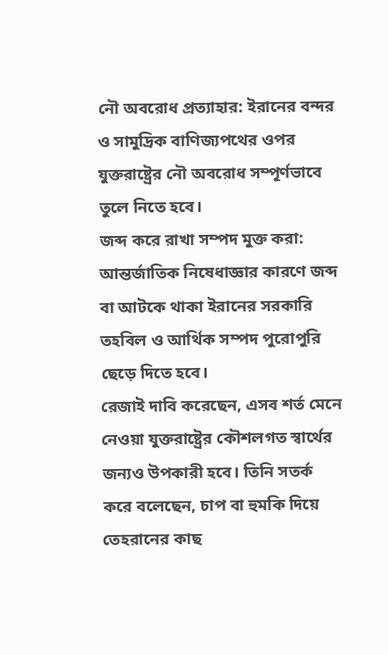নৌ অবরোধ প্রত্যাহার: ইরানের বন্দর ও সামুদ্রিক বাণিজ্যপথের ওপর যুক্তরাষ্ট্রের নৌ অবরোধ সম্পূর্ণভাবে তুলে নিতে হবে।
জব্দ করে রাখা সম্পদ মুক্ত করা: আন্তর্জাতিক নিষেধাজ্ঞার কারণে জব্দ বা আটকে থাকা ইরানের সরকারি তহবিল ও আর্থিক সম্পদ পুরোপুরি ছেড়ে দিতে হবে।
রেজাই দাবি করেছেন, এসব শর্ত মেনে নেওয়া যুক্তরাষ্ট্রের কৌশলগত স্বার্থের জন্যও উপকারী হবে। তিনি সতর্ক করে বলেছেন, চাপ বা হুমকি দিয়ে তেহরানের কাছ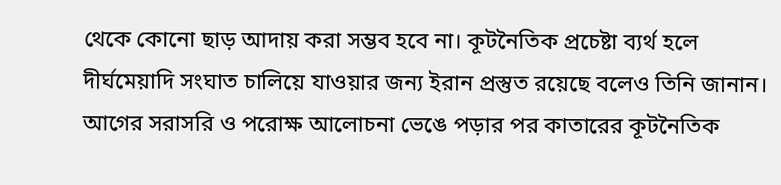থেকে কোনো ছাড় আদায় করা সম্ভব হবে না। কূটনৈতিক প্রচেষ্টা ব্যর্থ হলে দীর্ঘমেয়াদি সংঘাত চালিয়ে যাওয়ার জন্য ইরান প্রস্তুত রয়েছে বলেও তিনি জানান।
আগের সরাসরি ও পরোক্ষ আলোচনা ভেঙে পড়ার পর কাতারের কূটনৈতিক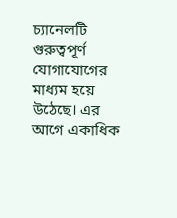চ্যানেলটি গুরুত্বপূর্ণ যোগাযোগের মাধ্যম হয়ে উঠেছে। এর আগে একাধিক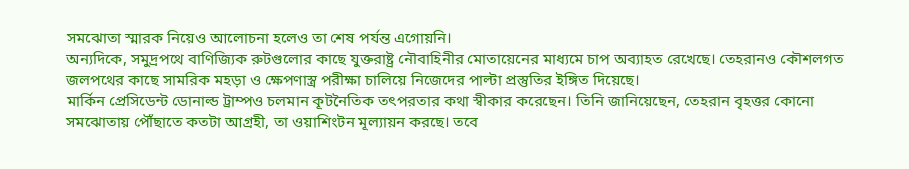সমঝোতা স্মারক নিয়েও আলোচনা হলেও তা শেষ পর্যন্ত এগোয়নি।
অন্যদিকে, সমুদ্রপথে বাণিজ্যিক রুটগুলোর কাছে যুক্তরাষ্ট্র নৌবাহিনীর মোতায়েনের মাধ্যমে চাপ অব্যাহত রেখেছে। তেহরানও কৌশলগত জলপথের কাছে সামরিক মহড়া ও ক্ষেপণাস্ত্র পরীক্ষা চালিয়ে নিজেদের পাল্টা প্রস্তুতির ইঙ্গিত দিয়েছে।
মার্কিন প্রেসিডেন্ট ডোনাল্ড ট্রাম্পও চলমান কূটনৈতিক তৎপরতার কথা স্বীকার করেছেন। তিনি জানিয়েছেন, তেহরান বৃহত্তর কোনো সমঝোতায় পৌঁছাতে কতটা আগ্রহী, তা ওয়াশিংটন মূল্যায়ন করছে। তবে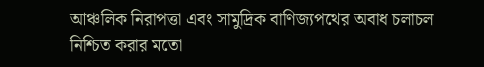আঞ্চলিক নিরাপত্তা এবং সামুদ্রিক বাণিজ্যপথের অবাধ চলাচল নিশ্চিত করার মতো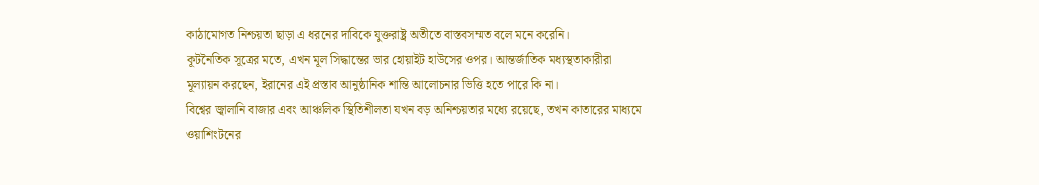কাঠামোগত নিশ্চয়তা ছাড়া এ ধরনের দাবিকে যুক্তরাষ্ট্র অতীতে বাস্তবসম্মত বলে মনে করেনি।
কূটনৈতিক সূত্রের মতে, এখন মূল সিদ্ধান্তের ভার হোয়াইট হাউসের ওপর। আন্তর্জাতিক মধ্যস্থতাকারীরা মূল্যায়ন করছেন, ইরানের এই প্রস্তাব আনুষ্ঠানিক শান্তি আলোচনার ভিত্তি হতে পারে কি না।
বিশ্বের জ্বালানি বাজার এবং আঞ্চলিক স্থিতিশীলতা যখন বড় অনিশ্চয়তার মধ্যে রয়েছে, তখন কাতারের মাধ্যমে ওয়াশিংটনের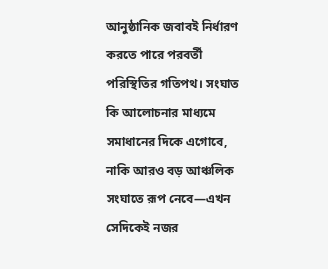আনুষ্ঠানিক জবাবই নির্ধারণ করতে পারে পরবর্তী পরিস্থিতির গতিপথ। সংঘাত কি আলোচনার মাধ্যমে সমাধানের দিকে এগোবে, নাকি আরও বড় আঞ্চলিক সংঘাতে রূপ নেবে—এখন সেদিকেই নজর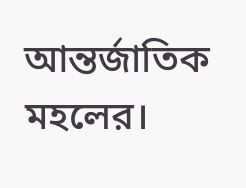আন্তর্জাতিক মহলের।